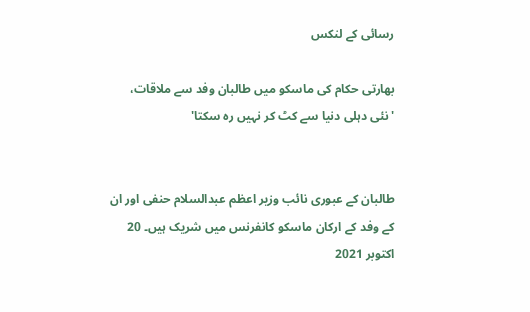رسائی کے لنکس

بھارتی حکام کی ماسکو میں طالبان وفد سے ملاقات، 'نئی دہلی دنیا سے کٹ کر نہیں رہ سکتا'


طالبان کے عبوری نائب وزیر اعظم عبدالسلام حنفی اور ان کے وفد کے ارکان ماسکو کانفرنس میں شریک ہیں۔ 20 اکتوبر 2021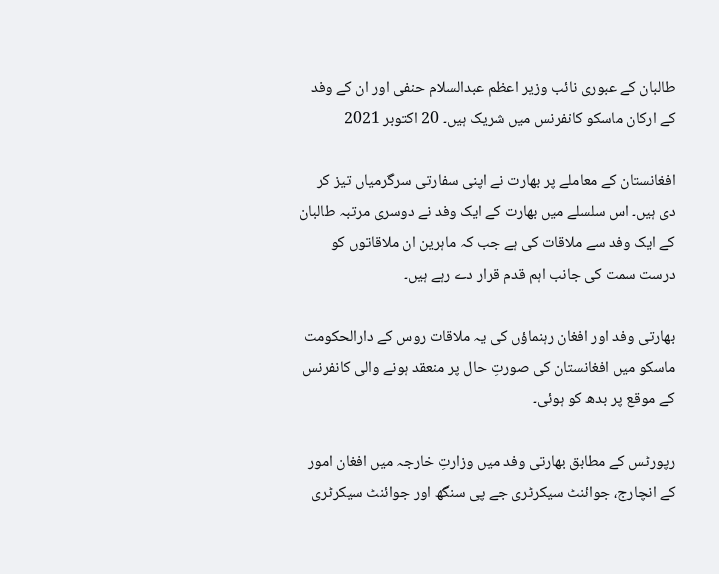طالبان کے عبوری نائب وزیر اعظم عبدالسلام حنفی اور ان کے وفد کے ارکان ماسکو کانفرنس میں شریک ہیں۔ 20 اکتوبر 2021

افغانستان کے معاملے پر بھارت نے اپنی سفارتی سرگرمیاں تیز کر دی ہیں۔ اس سلسلے میں بھارت کے ایک وفد نے دوسری مرتبہ طالبان کے ایک وفد سے ملاقات کی ہے جب کہ ماہرین ان ملاقاتوں کو درست سمت کی جانب اہم قدم قرار دے رہے ہیں۔

بھارتی وفد اور افغان رہنماؤں کی یہ ملاقات روس کے دارالحکومت ماسکو میں افغانستان کی صورتِ حال پر منعقد ہونے والی کانفرنس کے موقع پر بدھ کو ہوئی۔

رپورٹس کے مطابق بھارتی وفد میں وزارتِ خارجہ میں افغان امور کے انچارج، جوائنٹ سیکرٹری جے پی سنگھ اور جوائنٹ سیکرٹری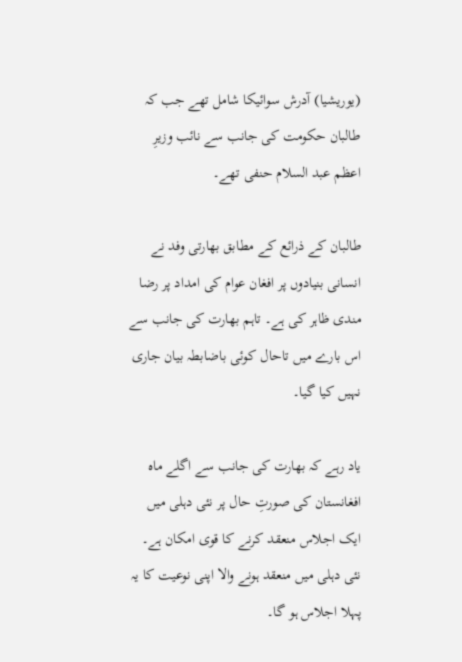(یوریشیا) آدرش سوائیکا شامل تھے جب کہ طالبان حکومت کی جانب سے نائب وزیرِ اعظم عبد السلام حنفی تھے۔

طالبان کے ذرائع کے مطابق بھارتی وفد نے انسانی بنیادوں پر افغان عوام کی امداد پر رضا مندی ظاہر کی ہے۔ تاہم بھارت کی جانب سے اس بارے میں تاحال کوئی باضابطہ بیان جاری نہیں کیا گیا۔

یاد رہے کہ بھارت کی جانب سے اگلے ماہ افغانستان کی صورتِ حال پر نئی دہلی میں ایک اجلاس منعقد کرنے کا قوی امکان ہے۔ نئی دہلی میں منعقد ہونے والا اپنی نوعیت کا یہ پہلا اجلاس ہو گا۔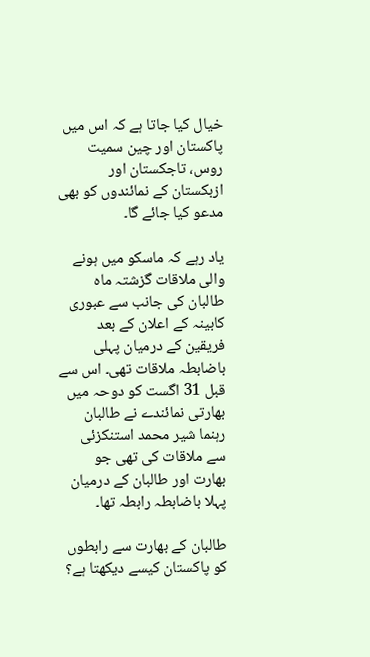خیال کیا جاتا ہے کہ اس میں پاکستان اور چین سمیت روس، تاجکستان اور ازبکستان کے نمائندوں کو بھی مدعو کیا جائے گا۔

یاد رہے کہ ماسکو میں ہونے والی ملاقات گزشتہ ماہ طالبان کی جانب سے عبوری کابینہ کے اعلان کے بعد فریقین کے درمیان پہلی باضابطہ ملاقات تھی۔ اس سے قبل 31 اگست کو دوحہ میں بھارتی نمائندے نے طالبان رہنما شیر محمد استنکزئی سے ملاقات کی تھی جو بھارت اور طالبان کے درمیان پہلا باضابطہ رابطہ تھا۔

طالبان کے بھارت سے رابطوں کو پاکستان کیسے دیکھتا ہے؟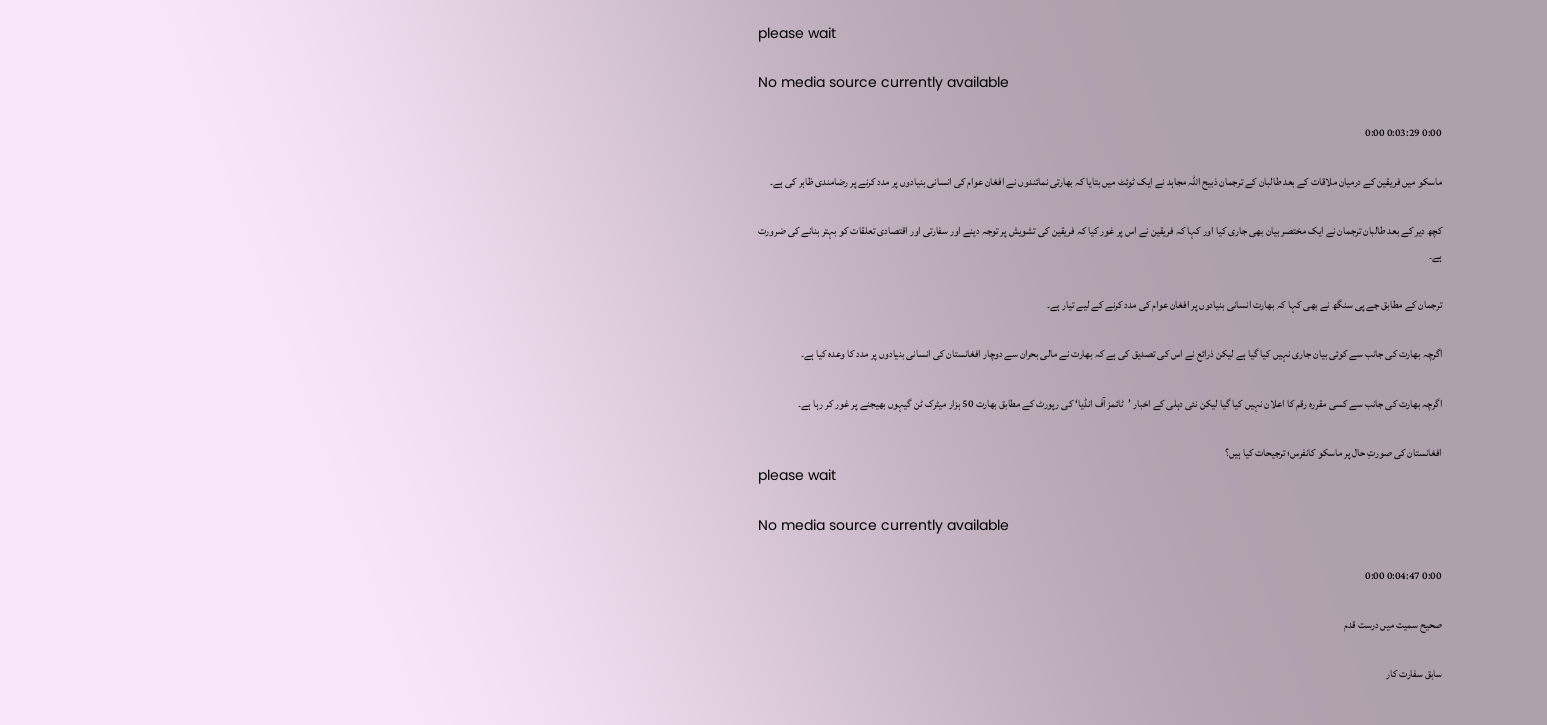please wait

No media source currently available

0:00 0:03:29 0:00

ماسکو میں فریقین کے درمیان ملاقات کے بعد طالبان کے ترجمان ذبیح اللہ مجاہد نے ایک ٹوئٹ میں بتایا کہ بھارتی نمائندوں نے افغان عوام کی انسانی بنیادوں پر مدد کرنے پر رضامندی ظاہر کی ہے۔

کچھ دیر کے بعد طالبان ترجمان نے ایک مختصر بیان بھی جاری کیا اور کہا کہ فریقین نے اس پر غور کیا کہ فریقین کی تشویش پر توجہ دینے اور سفارتی اور اقتصادی تعلقات کو بہتر بنانے کی ضرورت ہے۔

ترجمان کے مطابق جے پی سنگھ نے بھی کہا کہ بھارت انسانی بنیادوں پر افغان عوام کی مدد کرنے کے لیے تیار ہے۔

اگرچہ بھارت کی جانب سے کوئی بیان جاری نہیں کیا گیا ہے لیکن ذرائع نے اس کی تصدیق کی ہے کہ بھارت نے مالی بحران سے دوچار افغانستان کی انسانی بنیادوں پر مدد کا وعدہ کیا ہے۔

اگرچہ بھارت کی جانب سے کسی مقررہ رقم کا اعلان نہیں کیا گیا لیکن نئی دہلی کے اخبار ’ٹائمز آف انڈیا‘ کی رپورٹ کے مطابق بھارت 50 ہزار میٹرک ٹن گیہوں بھیجنے پر غور کر رہا ہے۔

افغانستان کی صورتِ حال پر ماسکو کانفرس؛ ترجیحات کیا ہیں؟
please wait

No media source currently available

0:00 0:04:47 0:00

صحیح سمیت میں درست قدم

سابق سفارت کار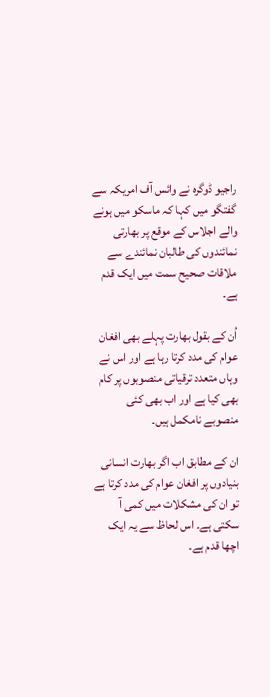راجیو ڈوگرہ نے وائس آف امریکہ سے گفتگو میں کہا کہ ماسکو میں ہونے والے اجلاس کے موقع پر بھارتی نمائندوں کی طالبان نمائندے سے ملاقات صحیح سمت میں ایک قدم ہے۔

اُن کے بقول بھارت پہلے بھی افغان عوام کی مدد کرتا رہا ہے اور اس نے وہاں متعدد ترقیاتی منصوبوں پر کام بھی کیا ہے اور اب بھی کئی منصوبے نامکمل ہیں۔

ان کے مطابق اب اگر بھارت انسانی بنیادوں پر افغان عوام کی مدد کرتا ہے تو ان کی مشکلات میں کمی آ سکتی ہے۔ اس لحاظ سے یہ ایک اچھا قدم ہے۔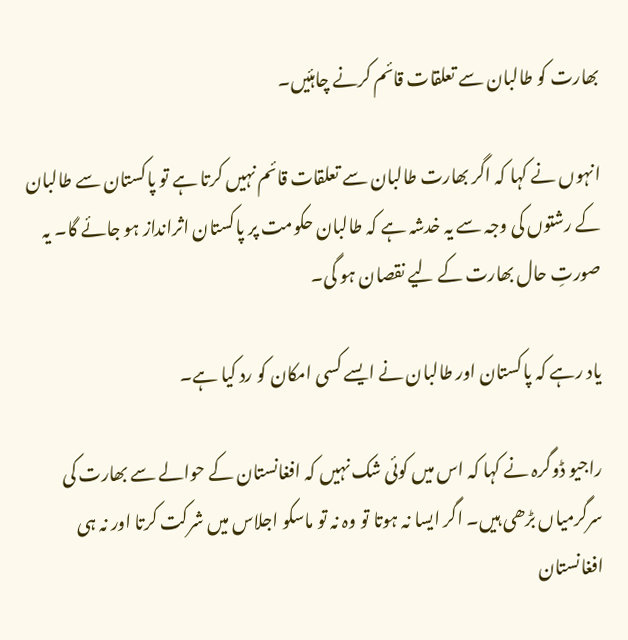بھارت کو طالبان سے تعلقات قائم کرنے چاہئیں۔

انہوں نے کہا کہ اگر بھارت طالبان سے تعلقات قائم نہیں کرتا ہے تو پاکستان سے طالبان کے رشتوں کی وجہ سے یہ خدشہ ہے کہ طالبان حکومت پر پاکستان اثرانداز ہو جائے گا۔ یہ صورتِ حال بھارت کے لیے نقصان ہو گی۔

یاد رہے کہ پاکستان اور طالبان نے ایسے کسی امکان کو رد کیا ہے۔

راجیو ڈوگرہ نے کہا کہ اس میں کوئی شک نہیں کہ افغانستان کے حوالے سے بھارت کی سرگرمیاں بڑھی ہیں۔ اگر ایسا نہ ہوتا تو وہ نہ تو ماسکو اجلاس میں شرکت کرتا اور نہ ہی افغانستان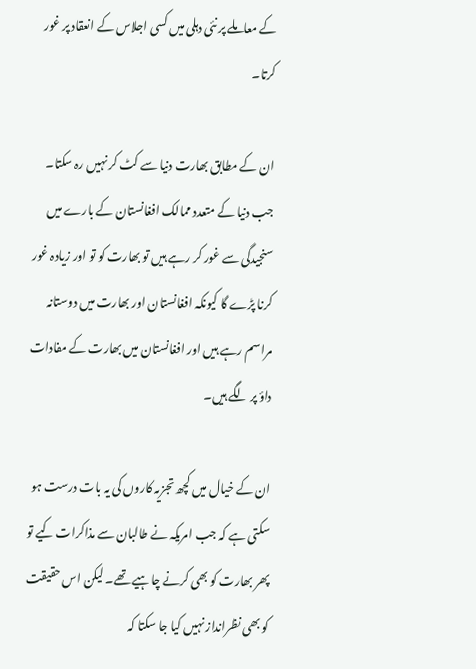کے معاملے پر نئی دہلی میں کسی اجلاس کے انعقاد پر غور کرتا۔

ان کے مطابق بھارت دنیا سے کٹ کر نہیں رہ سکتا۔ جب دنیا کے متعدد ممالک افغانستان کے بارے میں سنجیدگی سے غور کر رہے ہیں تو بھارت کو تو اور زیادہ غور کرنا پڑے گا کیونکہ افغانستان اور بھارت میں دوستانہ مراسم رہے ہیں اور افغانستان میں بھارت کے مفادات داؤ پر لگے ہیں۔

ان کے خیال میں کچھ تجزیہ کاروں کی یہ بات درست ہو سکتی ہے کہ جب امریکہ نے طالبان سے مذاکرات کیے تو پھر بھارت کو بھی کرنے چاہیے تھے۔ لیکن اس حقیقت کو بھی نظرانداز نہیں کیا جا سکتا کہ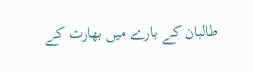طالبان کے بارے میں بھارت کے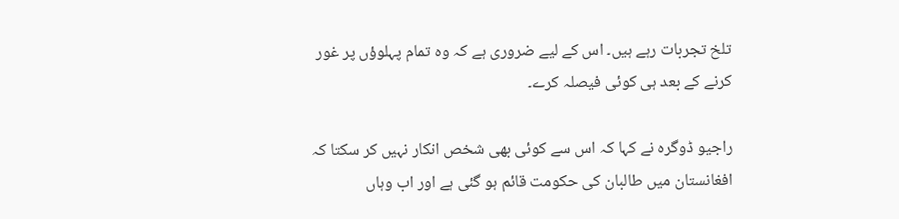تلخ تجربات رہے ہیں۔ اس کے لیے ضروری ہے کہ وہ تمام پہلوؤں پر غور کرنے کے بعد ہی کوئی فیصلہ کرے۔

راجیو ڈوگرہ نے کہا کہ اس سے کوئی بھی شخص انکار نہیں کر سکتا کہ افغانستان میں طالبان کی حکومت قائم ہو گئی ہے اور اب وہاں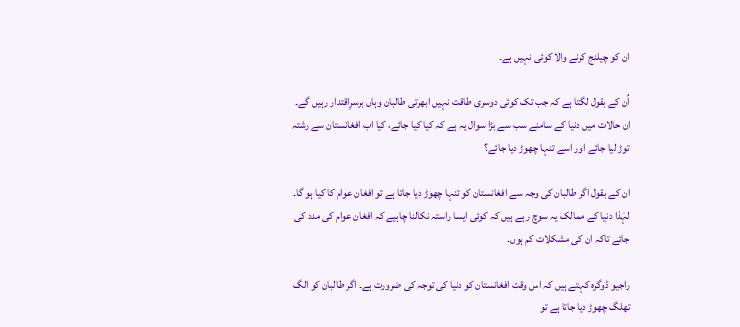ان کو چیلنج کرنے والا کوئی نہیں ہے۔

اُن کے بقول لگتا ہے کہ جب تک کوئی دوسری طاقت نہیں ابھرتی طالبان وہاں برسرِاقتدار رہیں گے۔ ان حالات میں دنیا کے سامنے سب سے بڑا سوال یہ ہے کہ کیا کیا جائے، کیا اب افغانستان سے رشتہ توڑ لیا جائے اور اسے تنہا چھوڑ دیا جائے؟

ان کے بقول اگر طالبان کی وجہ سے افغانستان کو تنہا چھوڑ دیا جاتا ہے تو افغان عوام کا کیا ہو گا۔ لہٰذا دنیا کے ممالک یہ سوچ رہے ہیں کہ کوئی ایسا راستہ نکالنا چاہیے کہ افغان عوام کی مدد کی جائے تاکہ ان کی مشکلات کم ہوں۔

راجیو ڈوگرہ کہتے ہیں کہ اس وقت افغانستان کو دنیا کی توجہ کی ضرورت ہے۔ اگر طالبان کو الگ تھلگ چھوڑ دیا جاتا ہے تو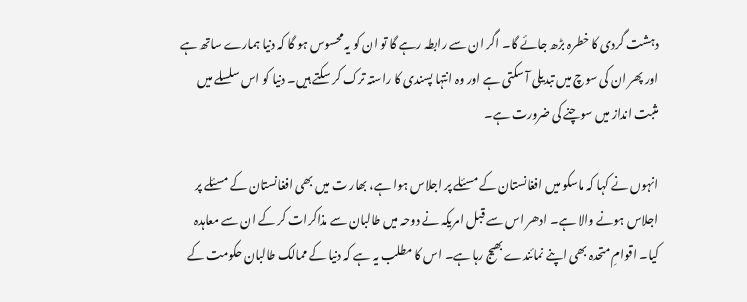دہشت گردی کا خطرہ بڑھ جائے گا۔ اگر ان سے رابطہ رہے گا تو ان کو یہ محسوس ہو گا کہ دنیا ہمارے ساتھ ہے اور پھر ان کی سوچ میں تبدیلی آ سکتی ہے اور وہ انتہا پسندی کا راستہ ترک کر سکتے ہیں۔ دنیا کو اس سلسلے میں مثبت انداز میں سوچنے کی ضرورت ہے۔

انہوں نے کہا کہ ماسکو میں افغانستان کے مسئلے پر اجلاس ہوا ہے، بھار ت میں بھی افغانستان کے مسئلے پر اجلاس ہونے والا ہے۔ ادھر اس سے قبل امریکہ نے دوحہ میں طالبان سے مذاکرات کر کے ان سے معاہدہ کیا۔ اقوامِ متحدہ بھی اپنے نمائندے بھیج رہا ہے۔ اس کا مطلب یہ ہے کہ دنیا کے ممالک طالبان حکومت کے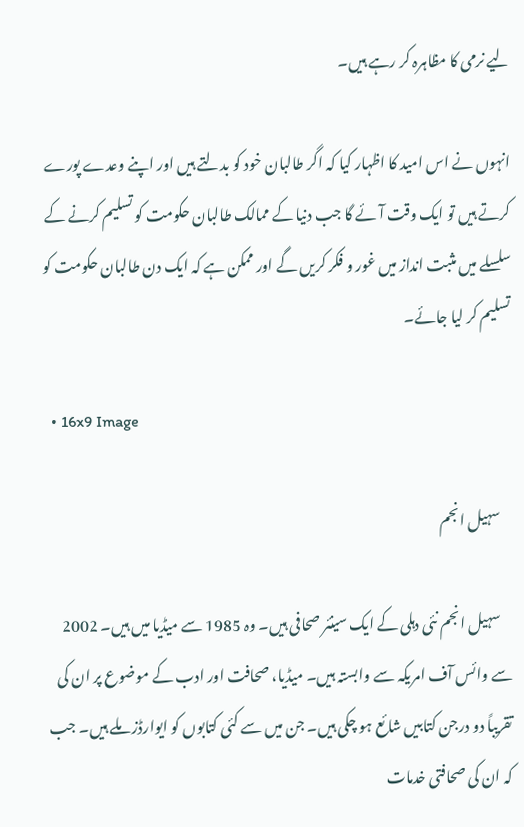لیے نرمی کا مظاہرہ کر رہے ہیں۔

انہوں نے اس امید کا اظہار کیا کہ اگر طالبان خود کو بدلتے ہیں اور اپنے وعدے پورے کرتے ہیں تو ایک وقت آئے گا جب دنیا کے ممالک طالبان حکومت کو تسلیم کرنے کے سلسلے میں مثبت انداز میں غور و فکر کریں گے اور ممکن ہے کہ ایک دن طالبان حکومت کو تسلیم کر لیا جائے۔

  • 16x9 Image

    سہیل انجم

    سہیل انجم نئی دہلی کے ایک سینئر صحافی ہیں۔ وہ 1985 سے میڈیا میں ہیں۔ 2002 سے وائس آف امریکہ سے وابستہ ہیں۔ میڈیا، صحافت اور ادب کے موضوع پر ان کی تقریباً دو درجن کتابیں شائع ہو چکی ہیں۔ جن میں سے کئی کتابوں کو ایوارڈز ملے ہیں۔ جب کہ ان کی صحافتی خدمات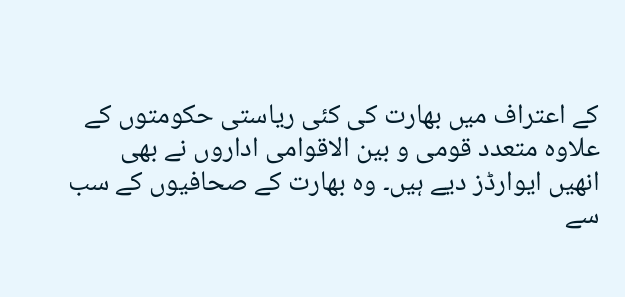کے اعتراف میں بھارت کی کئی ریاستی حکومتوں کے علاوہ متعدد قومی و بین الاقوامی اداروں نے بھی انھیں ایوارڈز دیے ہیں۔ وہ بھارت کے صحافیوں کے سب سے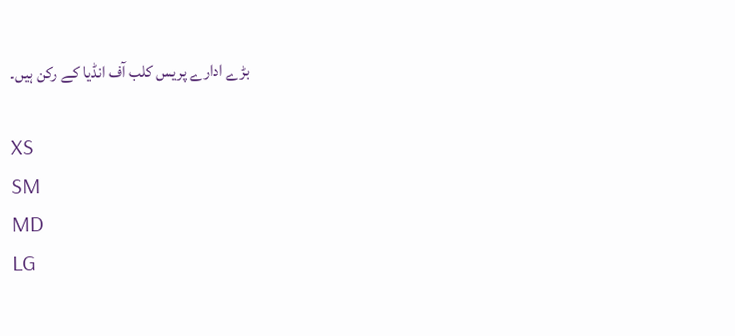بڑے ادارے پریس کلب آف انڈیا کے رکن ہیں۔

XS
SM
MD
LG